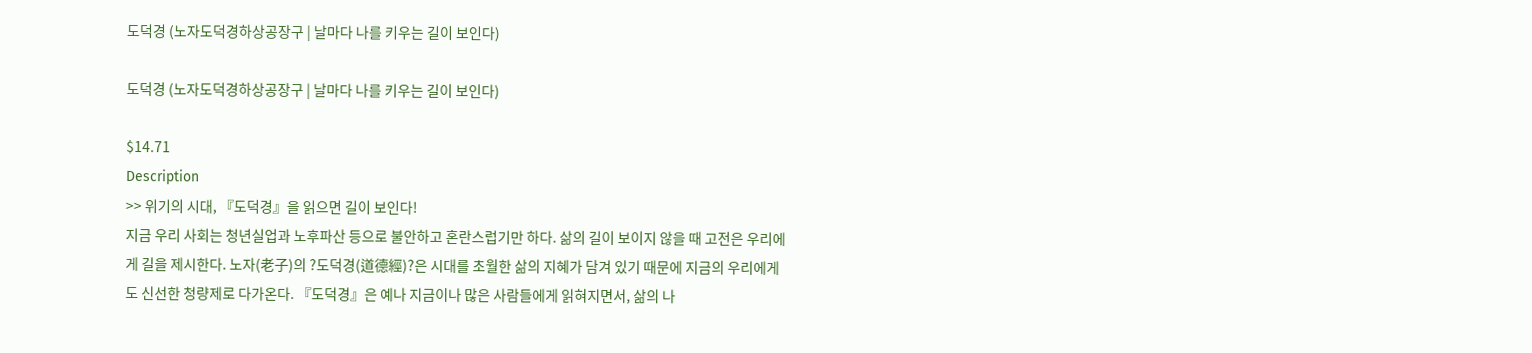도덕경 (노자도덕경하상공장구 | 날마다 나를 키우는 길이 보인다)

도덕경 (노자도덕경하상공장구 | 날마다 나를 키우는 길이 보인다)

$14.71
Description
>> 위기의 시대, 『도덕경』을 읽으면 길이 보인다!
지금 우리 사회는 청년실업과 노후파산 등으로 불안하고 혼란스럽기만 하다. 삶의 길이 보이지 않을 때 고전은 우리에게 길을 제시한다. 노자(老子)의 ?도덕경(道德經)?은 시대를 초월한 삶의 지혜가 담겨 있기 때문에 지금의 우리에게도 신선한 청량제로 다가온다. 『도덕경』은 예나 지금이나 많은 사람들에게 읽혀지면서, 삶의 나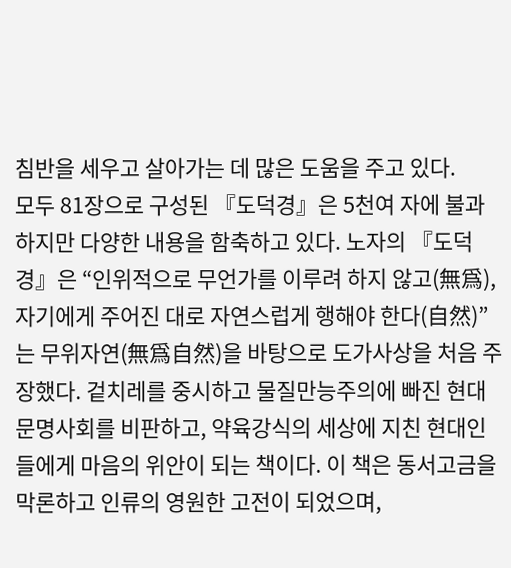침반을 세우고 살아가는 데 많은 도움을 주고 있다.
모두 81장으로 구성된 『도덕경』은 5천여 자에 불과하지만 다양한 내용을 함축하고 있다. 노자의 『도덕경』은 “인위적으로 무언가를 이루려 하지 않고(無爲), 자기에게 주어진 대로 자연스럽게 행해야 한다(自然)”는 무위자연(無爲自然)을 바탕으로 도가사상을 처음 주장했다. 겉치레를 중시하고 물질만능주의에 빠진 현대문명사회를 비판하고, 약육강식의 세상에 지친 현대인들에게 마음의 위안이 되는 책이다. 이 책은 동서고금을 막론하고 인류의 영원한 고전이 되었으며,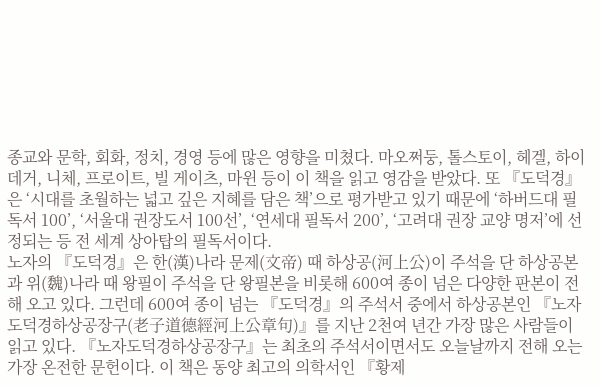종교와 문학, 회화, 정치, 경영 등에 많은 영향을 미쳤다. 마오쩌둥, 톨스토이, 헤겔, 하이데거, 니체, 프로이트, 빌 게이츠, 마윈 등이 이 책을 읽고 영감을 받았다. 또 『도덕경』은 ‘시대를 초월하는 넓고 깊은 지혜를 담은 책’으로 평가받고 있기 때문에 ‘하버드대 필독서 100’, ‘서울대 권장도서 100선’, ‘연세대 필독서 200’, ‘고려대 권장 교양 명저’에 선정되는 등 전 세계 상아탑의 필독서이다.
노자의 『도덕경』은 한(漢)나라 문제(文帝) 때 하상공(河上公)이 주석을 단 하상공본과 위(魏)나라 때 왕필이 주석을 단 왕필본을 비롯해 600여 종이 넘은 다양한 판본이 전해 오고 있다. 그런데 600여 종이 넘는 『도덕경』의 주석서 중에서 하상공본인 『노자도덕경하상공장구(老子道德經河上公章句)』를 지난 2천여 년간 가장 많은 사람들이 읽고 있다. 『노자도덕경하상공장구』는 최초의 주석서이면서도 오늘날까지 전해 오는 가장 온전한 문헌이다. 이 책은 동양 최고의 의학서인 『황제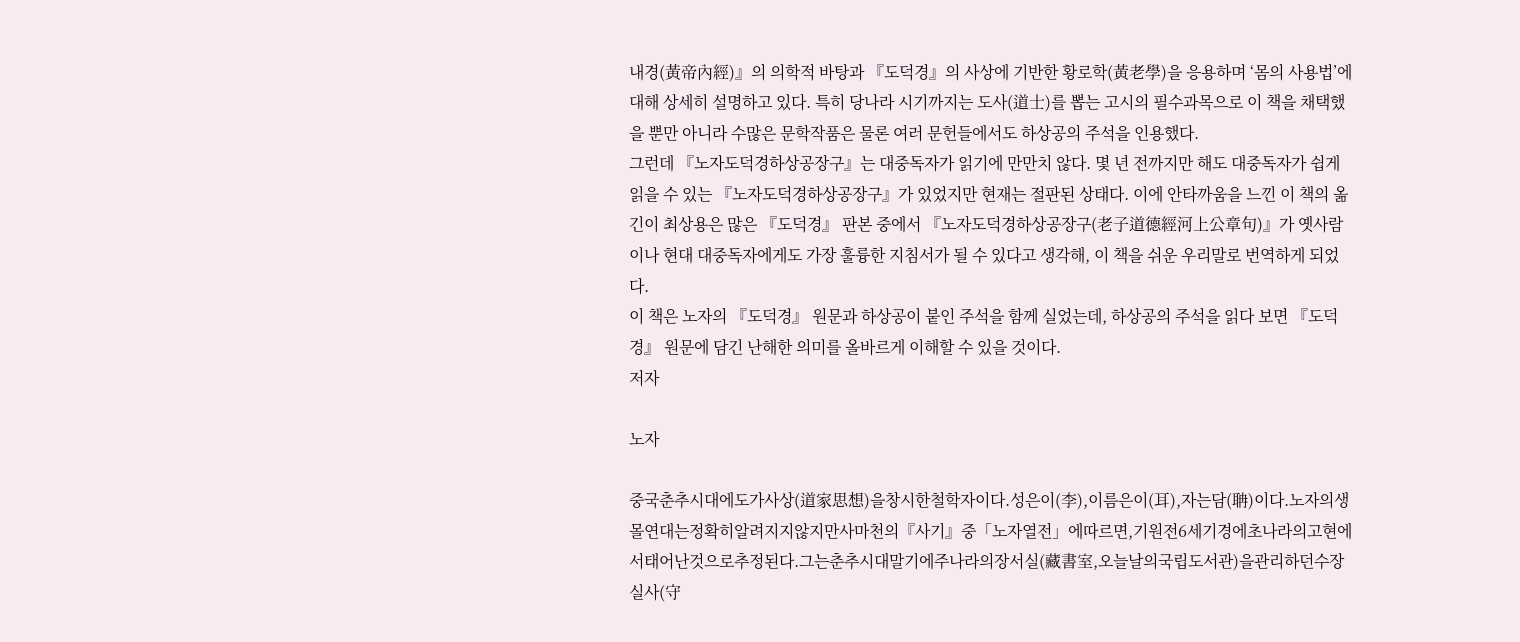내경(黃帝內經)』의 의학적 바탕과 『도덕경』의 사상에 기반한 황로학(黃老學)을 응용하며 ‘몸의 사용법’에 대해 상세히 설명하고 있다. 특히 당나라 시기까지는 도사(道士)를 뽑는 고시의 필수과목으로 이 책을 채택했을 뿐만 아니라 수많은 문학작품은 물론 여러 문헌들에서도 하상공의 주석을 인용했다.
그런데 『노자도덕경하상공장구』는 대중독자가 읽기에 만만치 않다. 몇 년 전까지만 해도 대중독자가 쉽게 읽을 수 있는 『노자도덕경하상공장구』가 있었지만 현재는 절판된 상태다. 이에 안타까움을 느낀 이 책의 옮긴이 최상용은 많은 『도덕경』 판본 중에서 『노자도덕경하상공장구(老子道德經河上公章句)』가 옛사람이나 현대 대중독자에게도 가장 훌륭한 지침서가 될 수 있다고 생각해, 이 책을 쉬운 우리말로 번역하게 되었다.
이 책은 노자의 『도덕경』 원문과 하상공이 붙인 주석을 함께 실었는데, 하상공의 주석을 읽다 보면 『도덕경』 원문에 담긴 난해한 의미를 올바르게 이해할 수 있을 것이다.
저자

노자

중국춘추시대에도가사상(道家思想)을창시한철학자이다.성은이(李),이름은이(耳),자는담(聃)이다.노자의생몰연대는정확히알려지지않지만사마천의『사기』중「노자열전」에따르면,기원전6세기경에초나라의고현에서태어난것으로추정된다.그는춘추시대말기에주나라의장서실(藏書室,오늘날의국립도서관)을관리하던수장실사(守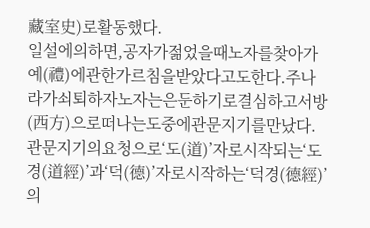藏室史)로활동했다.
일설에의하면,공자가젊었을때노자를찾아가예(禮)에관한가르침을받았다고도한다.주나라가쇠퇴하자노자는은둔하기로결심하고서방(西方)으로떠나는도중에관문지기를만났다.관문지기의요청으로‘도(道)’자로시작되는‘도경(道經)’과‘덕(德)’자로시작하는‘덕경(德經)’의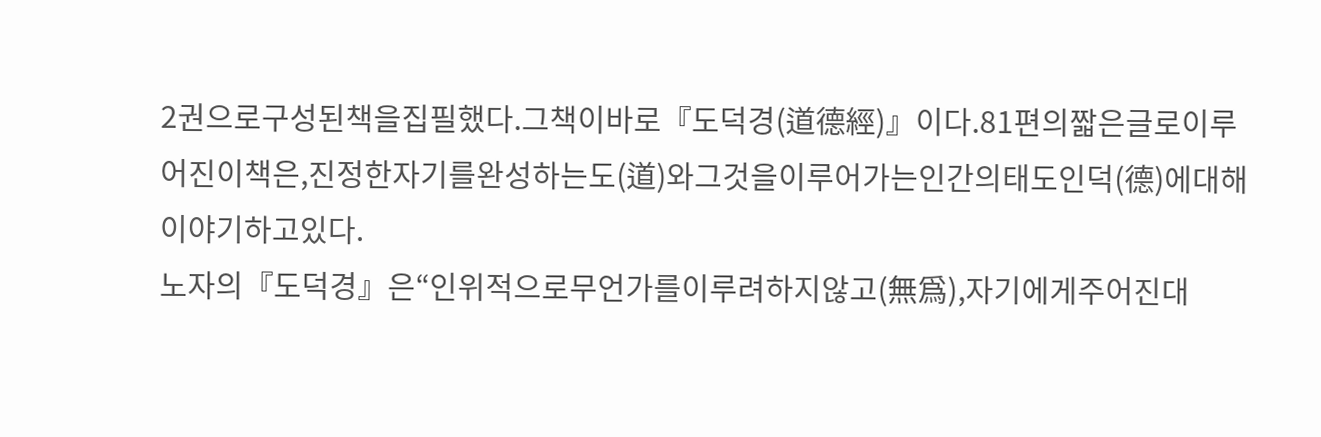2권으로구성된책을집필했다.그책이바로『도덕경(道德經)』이다.81편의짧은글로이루어진이책은,진정한자기를완성하는도(道)와그것을이루어가는인간의태도인덕(德)에대해이야기하고있다.
노자의『도덕경』은“인위적으로무언가를이루려하지않고(無爲),자기에게주어진대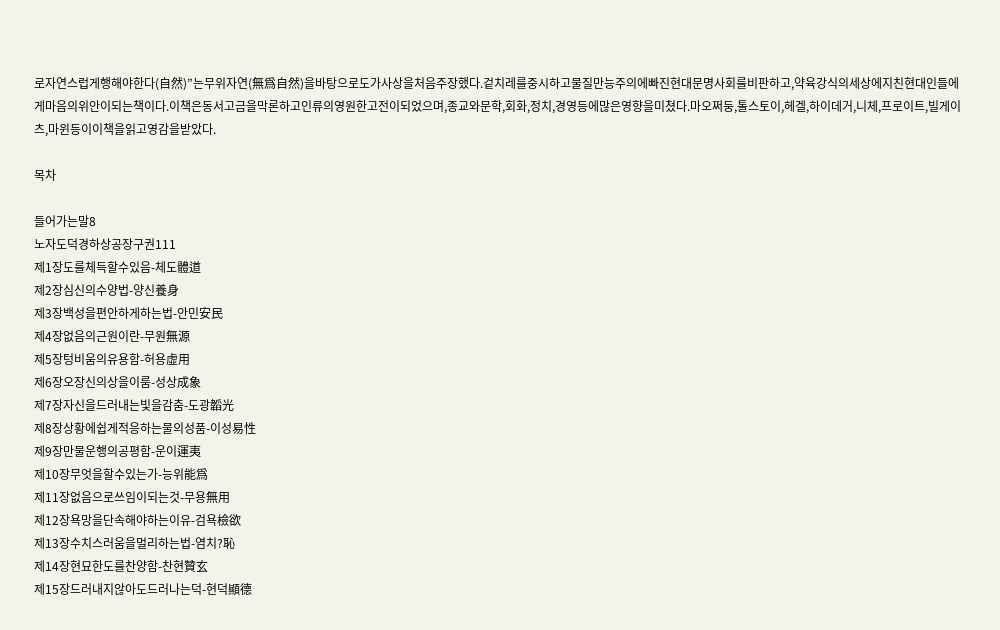로자연스럽게행해야한다(自然)”는무위자연(無爲自然)을바탕으로도가사상을처음주장했다.겉치레를중시하고물질만능주의에빠진현대문명사회를비판하고,약육강식의세상에지친현대인들에게마음의위안이되는책이다.이책은동서고금을막론하고인류의영원한고전이되었으며,종교와문학,회화,정치,경영등에많은영향을미쳤다.마오쩌둥,톨스토이,헤겔,하이데거,니체,프로이트,빌게이츠,마윈등이이책을읽고영감을받았다.

목차

들어가는말8
노자도덕경하상공장구권111
제1장도를체득할수있음-체도體道
제2장심신의수양법-양신養身
제3장백성을편안하게하는법-안민安民
제4장없음의근원이란-무원無源
제5장텅비움의유용함-허용虛用
제6장오장신의상을이룸-성상成象
제7장자신을드러내는빛을감춤-도광韜光
제8장상황에쉽게적응하는물의성품-이성易性
제9장만물운행의공평함-운이運夷
제10장무엇을할수있는가-능위能爲
제11장없음으로쓰임이되는것-무용無用
제12장욕망을단속해야하는이유-검욕檢欲
제13장수치스러움을멀리하는법-염치?恥
제14장현묘한도를찬양함-찬현贊玄
제15장드러내지않아도드러나는덕-현덕顯德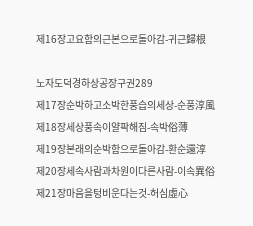제16장고요함의근본으로돌아감-귀근歸根

노자도덕경하상공장구권289
제17장순박하고소박한풍습의세상-순풍淳風
제18장세상풍속이얄팍해짐-속박俗薄
제19장본래의순박함으로돌아감-환순還淳
제20장세속사람과차원이다른사람-이속異俗
제21장마음을텅비운다는것-허심虛心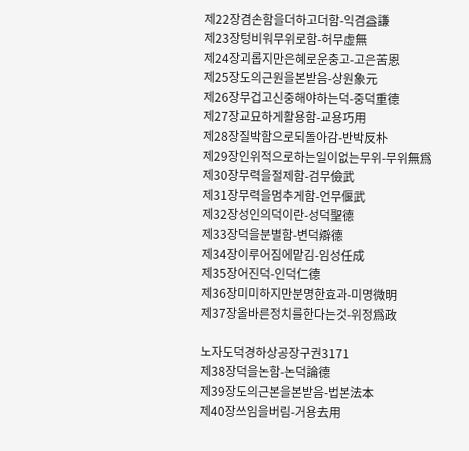제22장겸손함을더하고더함-익겸益謙
제23장텅비워무위로함-허무虛無
제24장괴롭지만은혜로운충고-고은苦恩
제25장도의근원을본받음-상원象元
제26장무겁고신중해야하는덕-중덕重德
제27장교묘하게활용함-교용巧用
제28장질박함으로되돌아감-반박反朴
제29장인위적으로하는일이없는무위-무위無爲
제30장무력을절제함-검무儉武
제31장무력을멈추게함-언무偃武
제32장성인의덕이란-성덕聖德
제33장덕을분별함-변덕辯德
제34장이루어짐에맡김-임성任成
제35장어진덕-인덕仁德
제36장미미하지만분명한효과-미명微明
제37장올바른정치를한다는것-위정爲政

노자도덕경하상공장구권3171
제38장덕을논함-논덕論德
제39장도의근본을본받음-법본法本
제40장쓰임을버림-거용去用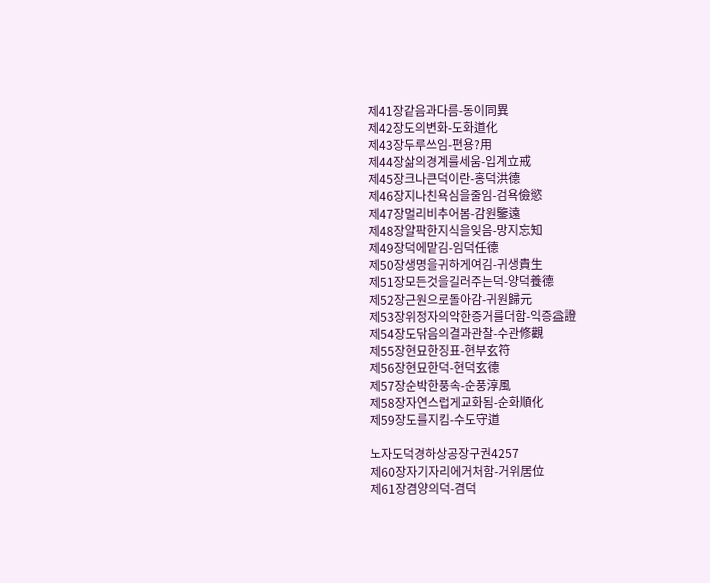제41장같음과다름-동이同異
제42장도의변화-도화道化
제43장두루쓰임-편용?用
제44장삶의경계를세움-입계立戒
제45장크나큰덕이란-홍덕洪德
제46장지나친욕심을줄임-검욕儉慾
제47장멀리비추어봄-감원鑒遠
제48장얄팍한지식을잊음-망지忘知
제49장덕에맡김-임덕任德
제50장생명을귀하게여김-귀생貴生
제51장모든것을길러주는덕-양덕養德
제52장근원으로돌아감-귀원歸元
제53장위정자의악한증거를더함-익증益證
제54장도닦음의결과관찰-수관修觀
제55장현묘한징표-현부玄符
제56장현묘한덕-현덕玄德
제57장순박한풍속-순풍淳風
제58장자연스럽게교화됨-순화順化
제59장도를지킴-수도守道

노자도덕경하상공장구권4257
제60장자기자리에거처함-거위居位
제61장겸양의덕-겸덕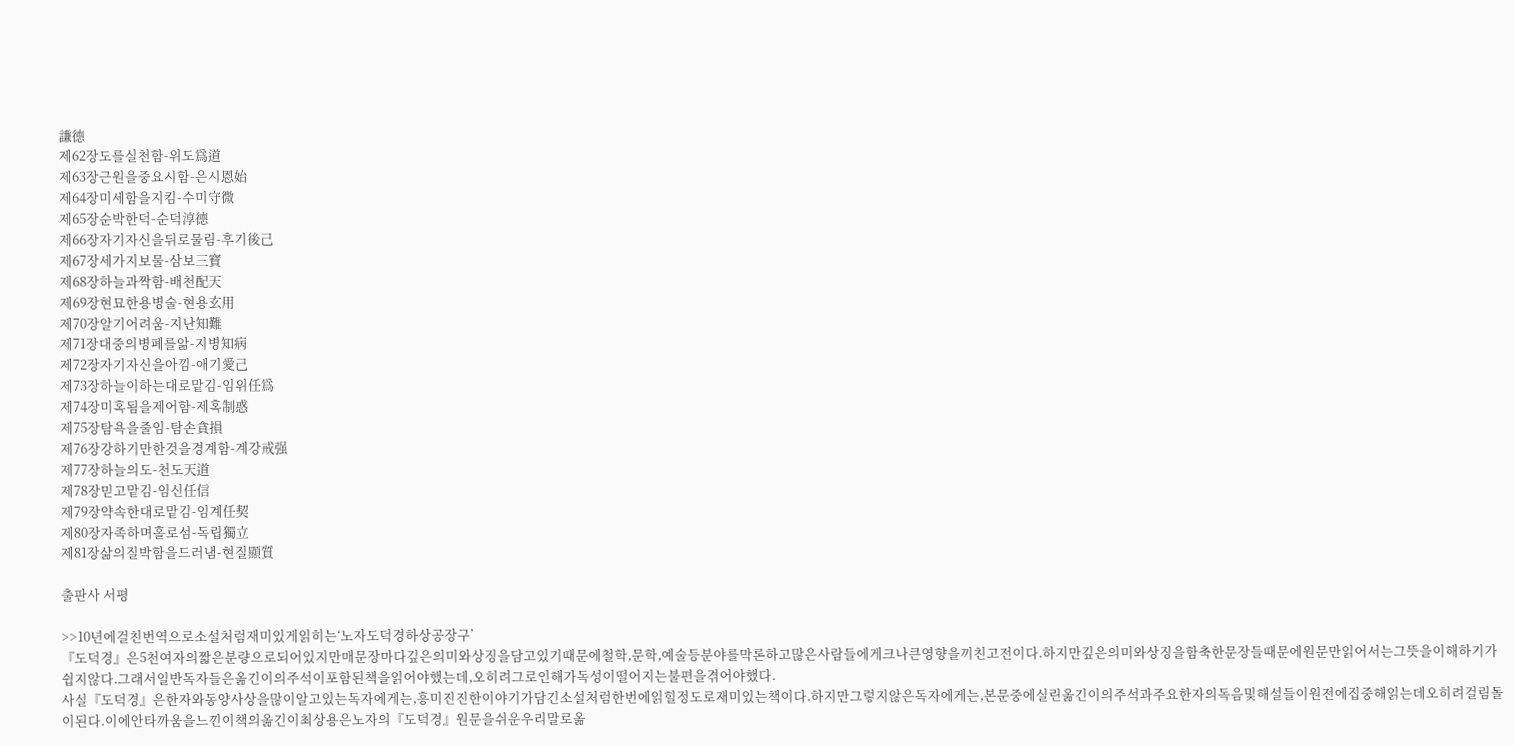謙德
제62장도를실천함-위도爲道
제63장근원을중요시함-은시恩始
제64장미세함을지킴-수미守微
제65장순박한덕-순덕淳德
제66장자기자신을뒤로물림-후기後己
제67장세가지보물-삼보三寶
제68장하늘과짝함-배천配天
제69장현묘한용병술-현용玄用
제70장알기어려움-지난知難
제71장대중의병폐를앎-지병知病
제72장자기자신을아낌-애기愛己
제73장하늘이하는대로맡김-임위任爲
제74장미혹됨을제어함-제혹制惑
제75장탐욕을줄임-탐손貪損
제76장강하기만한것을경계함-계강戒强
제77장하늘의도-천도天道
제78장믿고맡김-임신任信
제79장약속한대로맡김-임계任契
제80장자족하며홀로섬-독립獨立
제81장삶의질박함을드러냄-현질顯質

출판사 서평

>>10년에걸친번역으로소설처럼재미있게읽히는‘노자도덕경하상공장구’
『도덕경』은5천여자의짧은분량으로되어있지만매문장마다깊은의미와상징을담고있기때문에철학,문학,예술등분야를막론하고많은사람들에게크나큰영향을끼친고전이다.하지만깊은의미와상징을함축한문장들때문에원문만읽어서는그뜻을이해하기가쉽지않다.그래서일반독자들은옮긴이의주석이포함된책을읽어야했는데,오히려그로인해가독성이떨어지는불편을겪어야했다.
사실『도덕경』은한자와동양사상을많이알고있는독자에게는,흥미진진한이야기가담긴소설처럼한번에읽힐정도로재미있는책이다.하지만그렇지않은독자에게는,본문중에실린옮긴이의주석과주요한자의독음및해설들이원전에집중해읽는데오히려걸림돌이된다.이에안타까움을느낀이책의옮긴이최상용은노자의『도덕경』원문을쉬운우리말로옮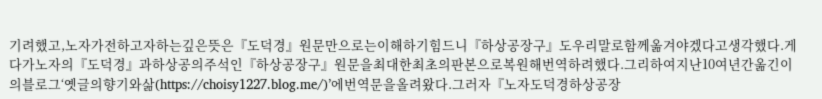기려했고,노자가전하고자하는깊은뜻은『도덕경』원문만으로는이해하기힘드니『하상공장구』도우리말로함께옮겨야겠다고생각했다.게다가노자의『도덕경』과하상공의주석인『하상공장구』원문을최대한최초의판본으로복원해번역하려했다.그리하여지난10여년간옮긴이의블로그‘옛글의향기와삶(https://choisy1227.blog.me/)’에번역문을올려왔다.그러자『노자도덕경하상공장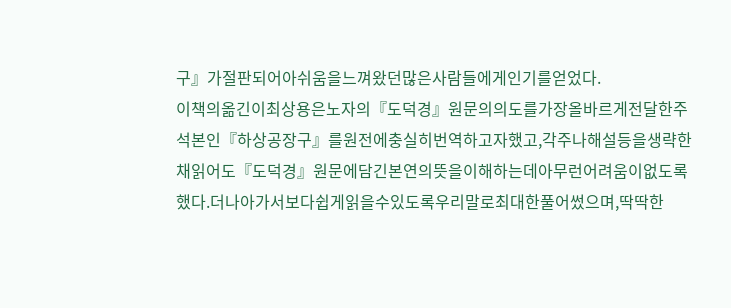구』가절판되어아쉬움을느껴왔던많은사람들에게인기를얻었다.
이책의옮긴이최상용은노자의『도덕경』원문의의도를가장올바르게전달한주석본인『하상공장구』를원전에충실히번역하고자했고,각주나해설등을생략한채읽어도『도덕경』원문에담긴본연의뜻을이해하는데아무런어려움이없도록했다.더나아가서보다쉽게읽을수있도록우리말로최대한풀어썼으며,딱딱한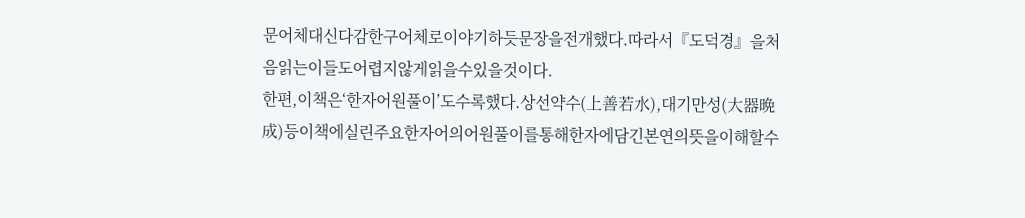문어체대신다감한구어체로이야기하듯문장을전개했다.따라서『도덕경』을처음읽는이들도어렵지않게읽을수있을것이다.
한편,이책은‘한자어원풀이’도수록했다.상선약수(上善若水),대기만성(大器晩成)등이책에실린주요한자어의어원풀이를통해한자에담긴본연의뜻을이해할수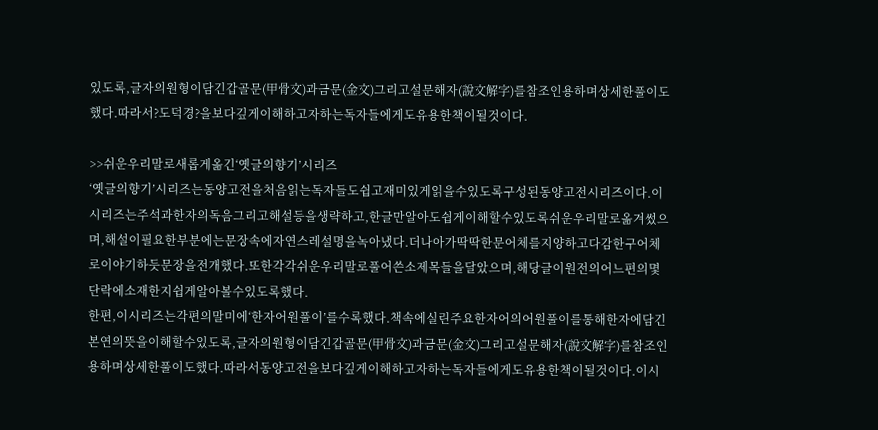있도록,글자의원형이담긴갑골문(甲骨文)과금문(金文)그리고설문해자(說文解字)를참조인용하며상세한풀이도했다.따라서?도덕경?을보다깊게이해하고자하는독자들에게도유용한책이될것이다.

>>쉬운우리말로새롭게옮긴‘옛글의향기’시리즈
‘옛글의향기’시리즈는동양고전을처음읽는독자들도쉽고재미있게읽을수있도록구성된동양고전시리즈이다.이시리즈는주석과한자의독음그리고해설등을생략하고,한글만알아도쉽게이해할수있도록쉬운우리말로옮겨썼으며,해설이필요한부분에는문장속에자연스레설명을녹아냈다.더나아가딱딱한문어체를지양하고다감한구어체로이야기하듯문장을전개했다.또한각각쉬운우리말로풀어쓴소제목들을달았으며,해당글이원전의어느편의몇단락에소재한지쉽게알아볼수있도록했다.
한편,이시리즈는각편의말미에‘한자어원풀이’를수록했다.책속에실린주요한자어의어원풀이를통해한자에담긴본연의뜻을이해할수있도록,글자의원형이담긴갑골문(甲骨文)과금문(金文)그리고설문해자(說文解字)를참조인용하며상세한풀이도했다.따라서동양고전을보다깊게이해하고자하는독자들에게도유용한책이될것이다.이시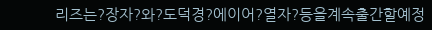리즈는?장자?와?도덕경?에이어?열자?등을계속출간할예정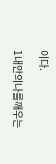이다.

1내안의나를깨우는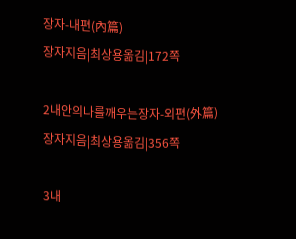장자-내편(內篇)
장자지음|최상용옮김|172쪽

2내안의나를깨우는장자-외편(外篇)
장자지음|최상용옮김|356쪽

3내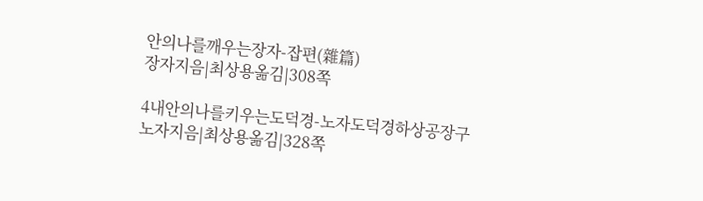안의나를깨우는장자-잡편(雜篇)
장자지음|최상용옮김|308쪽

4내안의나를키우는도덕경-노자도덕경하상공장구
노자지음|최상용옮김|328쪽